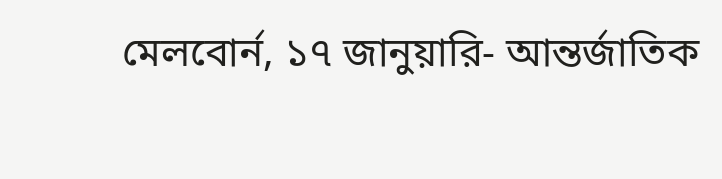মেলবোর্ন, ১৭ জানুয়ারি- আন্তর্জাতিক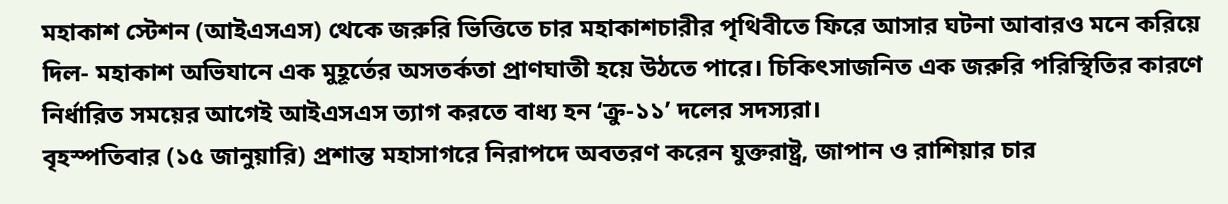মহাকাশ স্টেশন (আইএসএস) থেকে জরুরি ভিত্তিতে চার মহাকাশচারীর পৃথিবীতে ফিরে আসার ঘটনা আবারও মনে করিয়ে দিল- মহাকাশ অভিযানে এক মুহূর্তের অসতর্কতা প্রাণঘাতী হয়ে উঠতে পারে। চিকিৎসাজনিত এক জরুরি পরিস্থিতির কারণে নির্ধারিত সময়ের আগেই আইএসএস ত্যাগ করতে বাধ্য হন ‘ক্রু-১১’ দলের সদস্যরা।
বৃহস্পতিবার (১৫ জানুয়ারি) প্রশান্ত মহাসাগরে নিরাপদে অবতরণ করেন যুক্তরাষ্ট্র, জাপান ও রাশিয়ার চার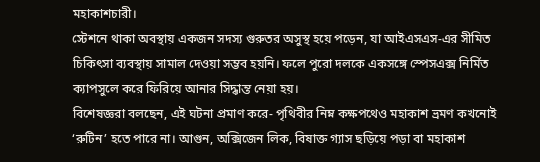মহাকাশচারী।
স্টেশনে থাকা অবস্থায় একজন সদস্য গুরুতর অসুস্থ হয়ে পড়েন, যা আইএসএস-এর সীমিত চিকিৎসা ব্যবস্থায় সামাল দেওয়া সম্ভব হয়নি। ফলে পুরো দলকে একসঙ্গে স্পেসএক্স নির্মিত ক্যাপসুলে করে ফিরিয়ে আনার সিদ্ধান্ত নেয়া হয়।
বিশেষজ্ঞরা বলছেন, এই ঘটনা প্রমাণ করে- পৃথিবীর নিম্ন কক্ষপথেও মহাকাশ ভ্রমণ কখনোই ‘রুটিন’ হতে পারে না। আগুন, অক্সিজেন লিক, বিষাক্ত গ্যাস ছড়িয়ে পড়া বা মহাকাশ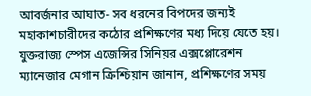আবর্জনার আঘাত- সব ধরনের বিপদের জন্যই মহাকাশচারীদের কঠোর প্রশিক্ষণের মধ্য দিয়ে যেতে হয়।
যুক্তরাজ্য স্পেস এজেন্সির সিনিয়র এক্সপ্লোরেশন ম্যানেজার মেগান ক্রিশ্চিয়ান জানান, প্রশিক্ষণের সময়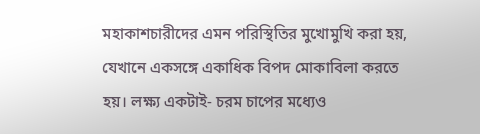মহাকাশচারীদের এমন পরিস্থিতির মুখোমুখি করা হয়, যেখানে একসঙ্গে একাধিক বিপদ মোকাবিলা করতে হয়। লক্ষ্য একটাই- চরম চাপের মধ্যেও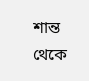শান্ত থেকে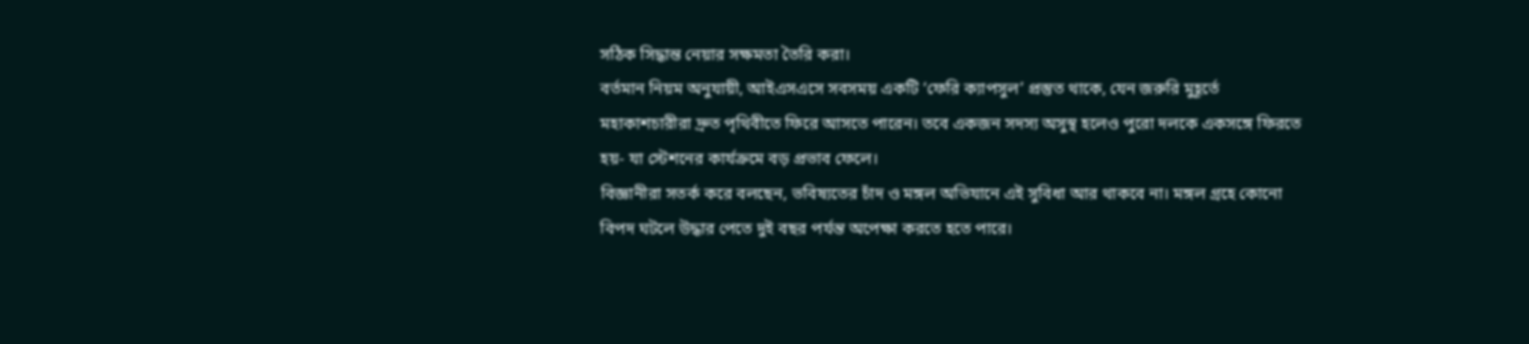সঠিক সিদ্ধান্ত নেয়ার সক্ষমতা তৈরি করা।
বর্তমান নিয়ম অনুযায়ী, আইএসএসে সবসময় একটি ‘ফেরি ক্যাপসুল’ প্রস্তুত থাকে, যেন জরুরি মুহূর্তে মহাকাশচারীরা দ্রুত পৃথিবীতে ফিরে আসতে পারেন। তবে একজন সদস্য অসুস্থ হলেও পুরো দলকে একসঙ্গে ফিরতে হয়- যা স্টেশনের কার্যক্রমে বড় প্রভাব ফেলে।
বিজ্ঞানীরা সতর্ক করে বলছেন, ভবিষ্যতের চাঁদ ও মঙ্গল অভিযানে এই সুবিধা আর থাকবে না। মঙ্গল গ্রহে কোনো বিপদ ঘটলে উদ্ধার পেতে দুই বছর পর্যন্ত অপেক্ষা করতে হতে পারে।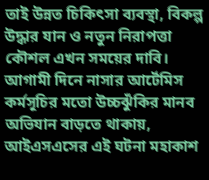তাই উন্নত চিকিৎসা ব্যবস্থা, বিকল্প উদ্ধার যান ও নতুন নিরাপত্তা কৌশল এখন সময়ের দাবি।
আগামী দিনে নাসার আর্টেমিস কর্মসূচির মতো উচ্চঝুঁকির মানব অভিযান বাড়তে থাকায়, আইএসএসের এই ঘটনা মহাকাশ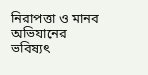নিরাপত্তা ও মানব অভিযানের ভবিষ্যৎ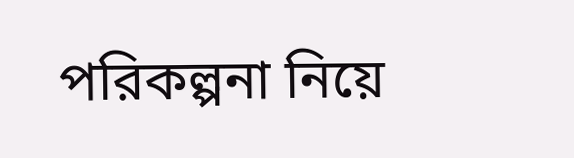পরিকল্পনা নিয়ে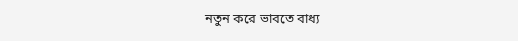নতুন করে ভাবতে বাধ্য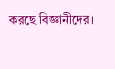করছে বিজ্ঞানীদের।